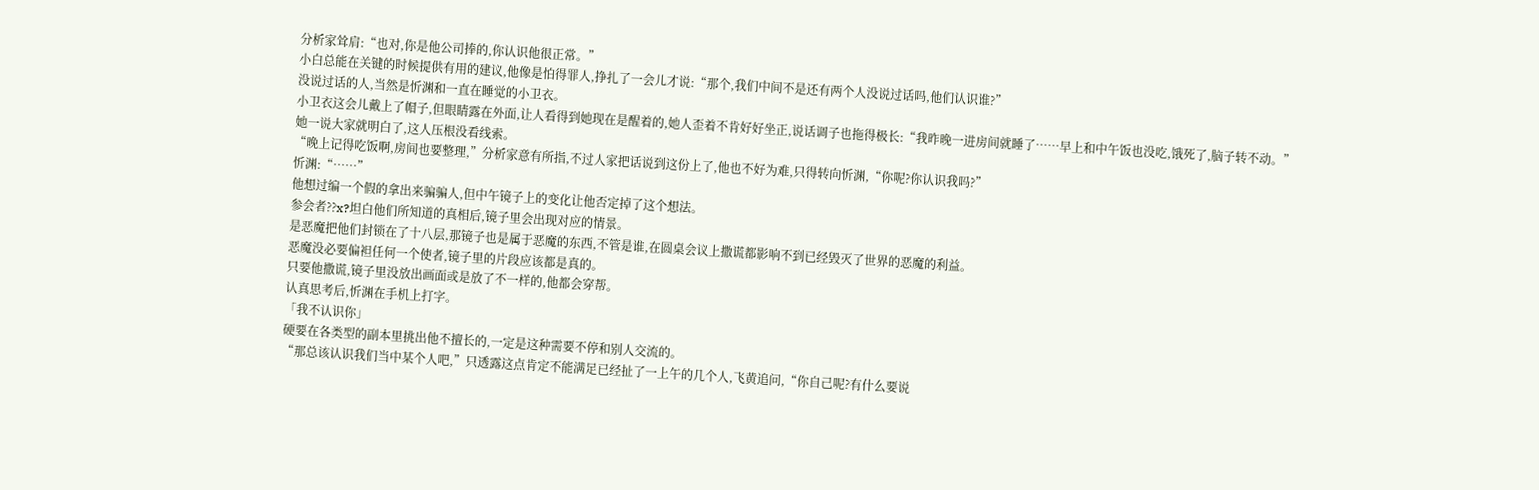分析家耸肩:“也对,你是他公司捧的,你认识他很正常。”
小白总能在关键的时候提供有用的建议,他像是怕得罪人,挣扎了一会儿才说:“那个,我们中间不是还有两个人没说过话吗,他们认识谁?”
没说过话的人,当然是忻渊和一直在睡觉的小卫衣。
小卫衣这会儿戴上了帽子,但眼睛露在外面,让人看得到她现在是醒着的,她人歪着不肯好好坐正,说话调子也拖得极长:“我昨晚一进房间就睡了……早上和中午饭也没吃,饿死了,脑子转不动。”
她一说大家就明白了,这人压根没看线索。
“晚上记得吃饭啊,房间也要整理,”分析家意有所指,不过人家把话说到这份上了,他也不好为难,只得转向忻渊,“你呢?你认识我吗?”
忻渊:“……”
他想过编一个假的拿出来骗骗人,但中午镜子上的变化让他否定掉了这个想法。
参会者??x?坦白他们所知道的真相后,镜子里会出现对应的情景。
是恶魔把他们封锁在了十八层,那镜子也是属于恶魔的东西,不管是谁,在圆桌会议上撒谎都影响不到已经毁灭了世界的恶魔的利益。
恶魔没必要偏袒任何一个使者,镜子里的片段应该都是真的。
只要他撒谎,镜子里没放出画面或是放了不一样的,他都会穿帮。
认真思考后,忻渊在手机上打字。
「我不认识你」
硬要在各类型的副本里挑出他不擅长的,一定是这种需要不停和别人交流的。
“那总该认识我们当中某个人吧,”只透露这点肯定不能满足已经扯了一上午的几个人,飞黄追问,“你自己呢?有什么要说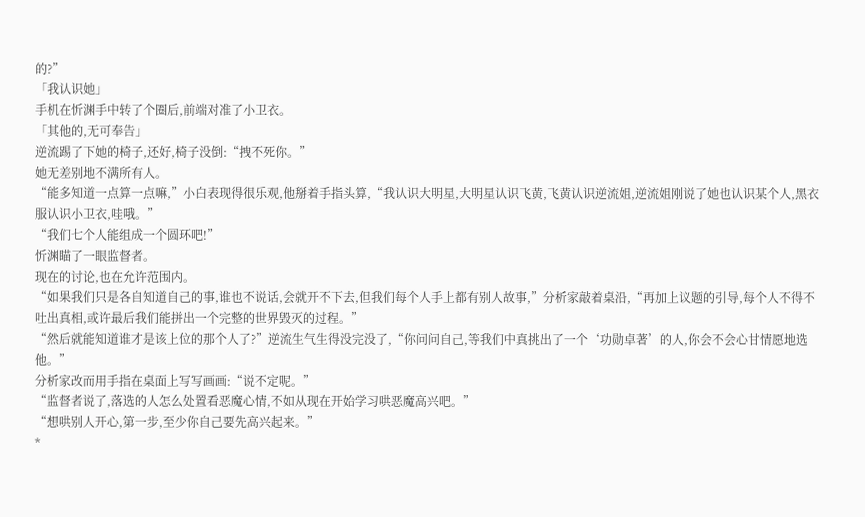的?”
「我认识她」
手机在忻渊手中转了个圈后,前端对准了小卫衣。
「其他的,无可奉告」
逆流踢了下她的椅子,还好,椅子没倒:“拽不死你。”
她无差别地不满所有人。
“能多知道一点算一点嘛,”小白表现得很乐观,他掰着手指头算,“我认识大明星,大明星认识飞黄,飞黄认识逆流姐,逆流姐刚说了她也认识某个人,黑衣服认识小卫衣,哇哦。”
“我们七个人能组成一个圆环吧!”
忻渊瞄了一眼监督者。
现在的讨论,也在允许范围内。
“如果我们只是各自知道自己的事,谁也不说话,会就开不下去,但我们每个人手上都有别人故事,”分析家敲着桌沿,“再加上议题的引导,每个人不得不吐出真相,或许最后我们能拼出一个完整的世界毁灭的过程。”
“然后就能知道谁才是该上位的那个人了?”逆流生气生得没完没了,“你问问自己,等我们中真挑出了一个‘功勋卓著’的人,你会不会心甘情愿地选他。”
分析家改而用手指在桌面上写写画画:“说不定呢。”
“监督者说了,落选的人怎么处置看恶魔心情,不如从现在开始学习哄恶魔高兴吧。”
“想哄别人开心,第一步,至少你自己要先高兴起来。”
*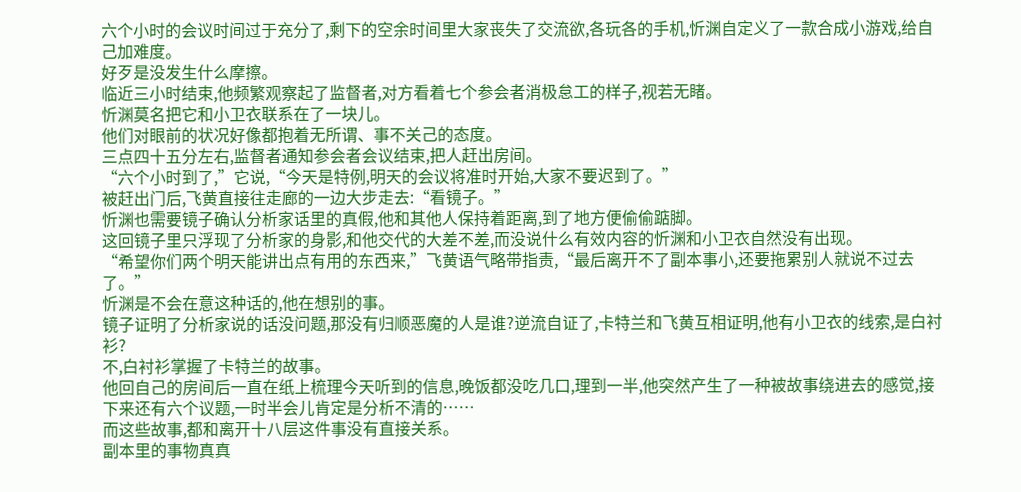六个小时的会议时间过于充分了,剩下的空余时间里大家丧失了交流欲,各玩各的手机,忻渊自定义了一款合成小游戏,给自己加难度。
好歹是没发生什么摩擦。
临近三小时结束,他频繁观察起了监督者,对方看着七个参会者消极怠工的样子,视若无睹。
忻渊莫名把它和小卫衣联系在了一块儿。
他们对眼前的状况好像都抱着无所谓、事不关己的态度。
三点四十五分左右,监督者通知参会者会议结束,把人赶出房间。
“六个小时到了,”它说,“今天是特例,明天的会议将准时开始,大家不要迟到了。”
被赶出门后,飞黄直接往走廊的一边大步走去:“看镜子。”
忻渊也需要镜子确认分析家话里的真假,他和其他人保持着距离,到了地方便偷偷踮脚。
这回镜子里只浮现了分析家的身影,和他交代的大差不差,而没说什么有效内容的忻渊和小卫衣自然没有出现。
“希望你们两个明天能讲出点有用的东西来,”飞黄语气略带指责,“最后离开不了副本事小,还要拖累别人就说不过去了。”
忻渊是不会在意这种话的,他在想别的事。
镜子证明了分析家说的话没问题,那没有归顺恶魔的人是谁?逆流自证了,卡特兰和飞黄互相证明,他有小卫衣的线索,是白衬衫?
不,白衬衫掌握了卡特兰的故事。
他回自己的房间后一直在纸上梳理今天听到的信息,晚饭都没吃几口,理到一半,他突然产生了一种被故事绕进去的感觉,接下来还有六个议题,一时半会儿肯定是分析不清的……
而这些故事,都和离开十八层这件事没有直接关系。
副本里的事物真真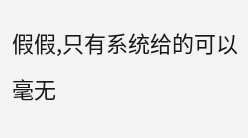假假,只有系统给的可以毫无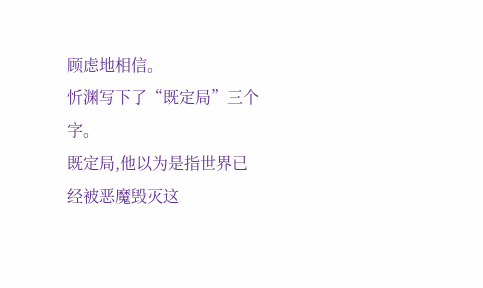顾虑地相信。
忻渊写下了“既定局”三个字。
既定局,他以为是指世界已经被恶魔毁灭这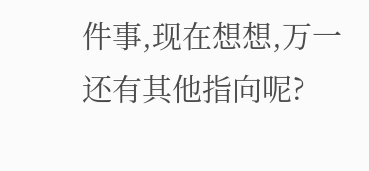件事,现在想想,万一还有其他指向呢?